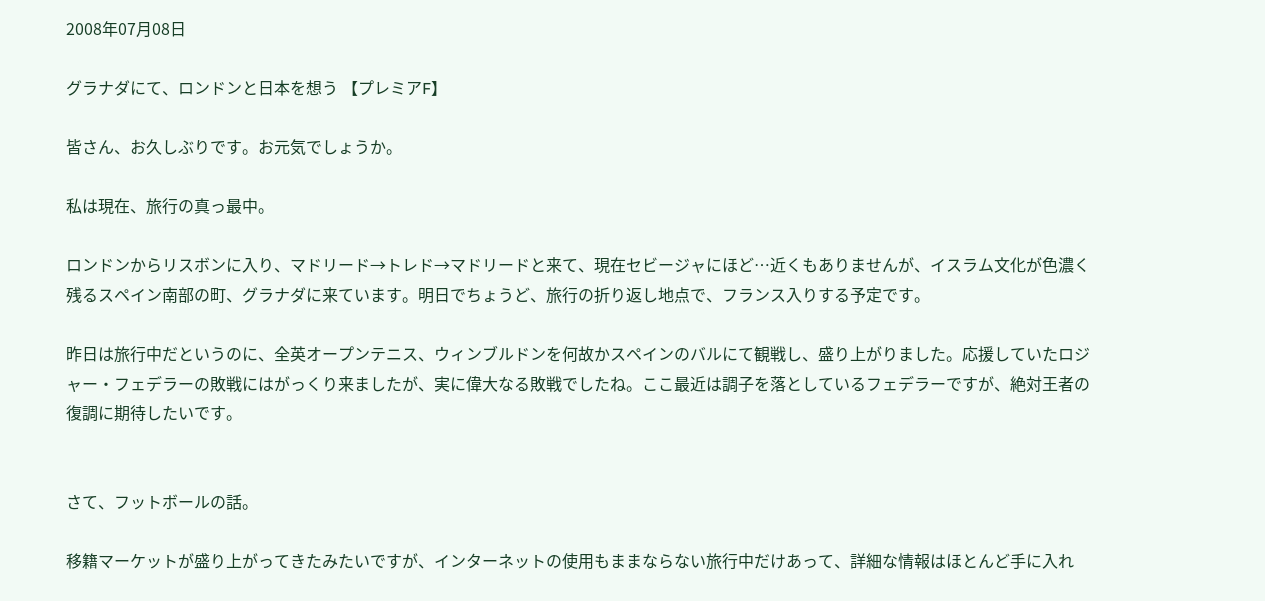2008年07月08日

グラナダにて、ロンドンと日本を想う 【プレミアF】

皆さん、お久しぶりです。お元気でしょうか。

私は現在、旅行の真っ最中。

ロンドンからリスボンに入り、マドリード→トレド→マドリードと来て、現在セビージャにほど…近くもありませんが、イスラム文化が色濃く残るスペイン南部の町、グラナダに来ています。明日でちょうど、旅行の折り返し地点で、フランス入りする予定です。

昨日は旅行中だというのに、全英オープンテニス、ウィンブルドンを何故かスペインのバルにて観戦し、盛り上がりました。応援していたロジャー・フェデラーの敗戦にはがっくり来ましたが、実に偉大なる敗戦でしたね。ここ最近は調子を落としているフェデラーですが、絶対王者の復調に期待したいです。


さて、フットボールの話。

移籍マーケットが盛り上がってきたみたいですが、インターネットの使用もままならない旅行中だけあって、詳細な情報はほとんど手に入れ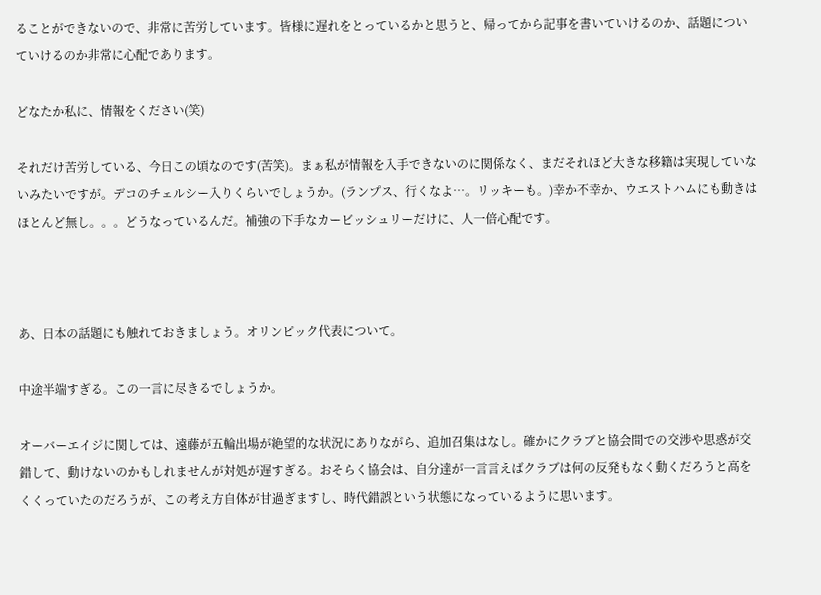ることができないので、非常に苦労しています。皆様に遅れをとっているかと思うと、帰ってから記事を書いていけるのか、話題についていけるのか非常に心配であります。

どなたか私に、情報をください(笑)

それだけ苦労している、今日この頃なのです(苦笑)。まぁ私が情報を入手できないのに関係なく、まだそれほど大きな移籍は実現していないみたいですが。デコのチェルシー入りくらいでしょうか。(ランプス、行くなよ…。リッキーも。)幸か不幸か、ウエストハムにも動きはほとんど無し。。。どうなっているんだ。補強の下手なカービッシュリーだけに、人一倍心配です。



あ、日本の話題にも触れておきましょう。オリンピック代表について。

中途半端すぎる。この一言に尽きるでしょうか。

オーバーエイジに関しては、遠藤が五輪出場が絶望的な状況にありながら、追加召集はなし。確かにクラブと協会間での交渉や思惑が交錯して、動けないのかもしれませんが対処が遅すぎる。おそらく協会は、自分達が一言言えばクラブは何の反発もなく動くだろうと高をくくっていたのだろうが、この考え方自体が甘過ぎますし、時代錯誤という状態になっているように思います。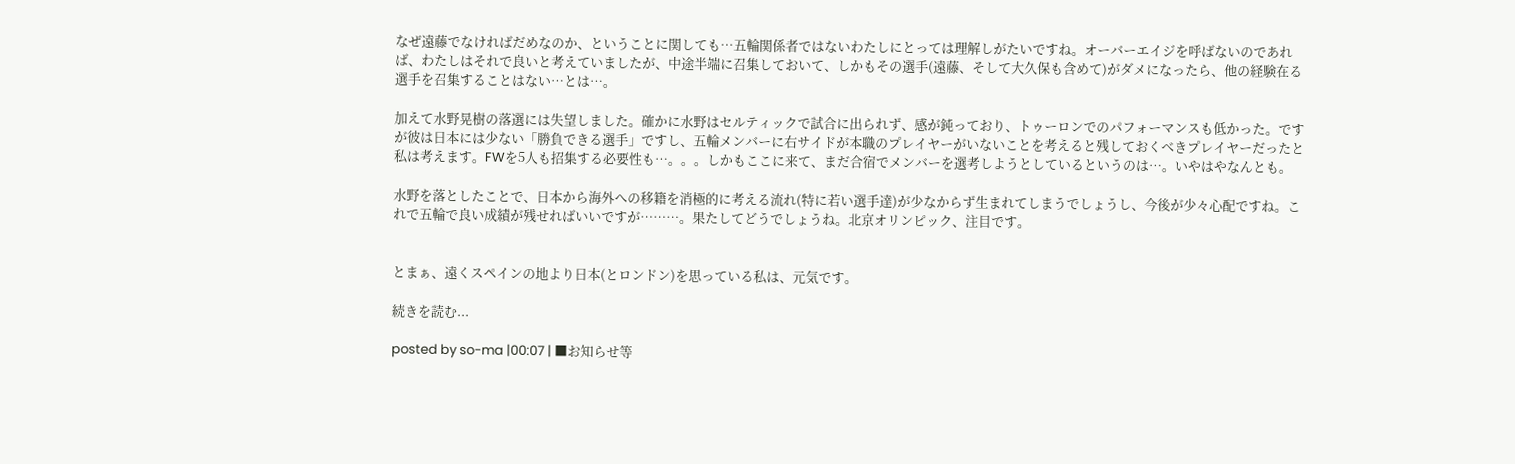なぜ遠藤でなければだめなのか、ということに関しても…五輪関係者ではないわたしにとっては理解しがたいですね。オーバーエイジを呼ばないのであれば、わたしはそれで良いと考えていましたが、中途半端に召集しておいて、しかもその選手(遠藤、そして大久保も含めて)がダメになったら、他の経験在る選手を召集することはない…とは…。

加えて水野晃樹の落選には失望しました。確かに水野はセルティックで試合に出られず、感が鈍っており、トゥーロンでのパフォーマンスも低かった。ですが彼は日本には少ない「勝負できる選手」ですし、五輪メンバーに右サイドが本職のプレイヤーがいないことを考えると残しておくべきプレイヤーだったと私は考えます。FWを5人も招集する必要性も…。。。しかもここに来て、まだ合宿でメンバーを選考しようとしているというのは…。いやはやなんとも。

水野を落としたことで、日本から海外への移籍を消極的に考える流れ(特に若い選手達)が少なからず生まれてしまうでしょうし、今後が少々心配ですね。これで五輪で良い成績が残せればいいですが………。果たしてどうでしょうね。北京オリンピック、注目です。


とまぁ、遠くスペインの地より日本(とロンドン)を思っている私は、元気です。

続きを読む...

posted by so-ma |00:07 | ■お知らせ等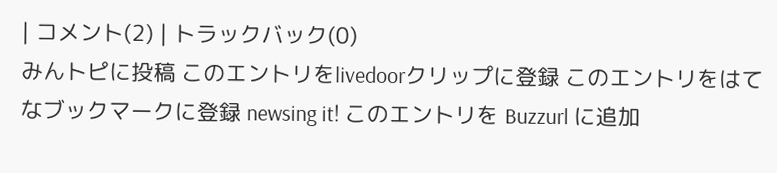| コメント(2) | トラックバック(0)
みんトピに投稿 このエントリをlivedoorクリップに登録 このエントリをはてなブックマークに登録 newsing it! このエントリを Buzzurl に追加